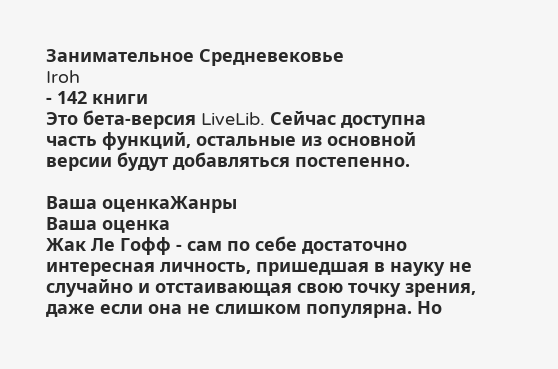Занимательное Средневековье
Iroh
- 142 книги
Это бета-версия LiveLib. Сейчас доступна часть функций, остальные из основной версии будут добавляться постепенно.

Ваша оценкаЖанры
Ваша оценка
Жак Ле Гофф - сам по себе достаточно интересная личность, пришедшая в науку не случайно и отстаивающая свою точку зрения, даже если она не слишком популярна. Но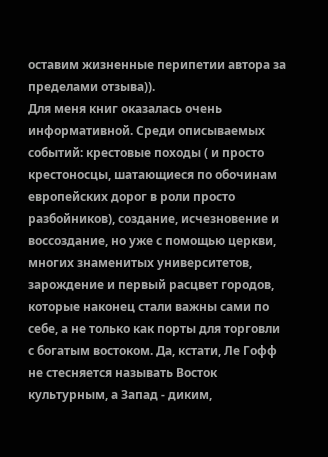оставим жизненные перипетии автора за пределами отзыва)).
Для меня книг оказалась очень информативной. Среди описываемых событий: крестовые походы ( и просто крестоносцы, шатающиеся по обочинам европейских дорог в роли просто разбойников), создание, исчезновение и воссоздание, но уже с помощью церкви, многих знаменитых университетов, зарождение и первый расцвет городов, которые наконец стали важны сами по себе, а не только как порты для торговли с богатым востоком. Да, кстати, Ле Гофф не стесняется называть Восток культурным, а Запад - диким,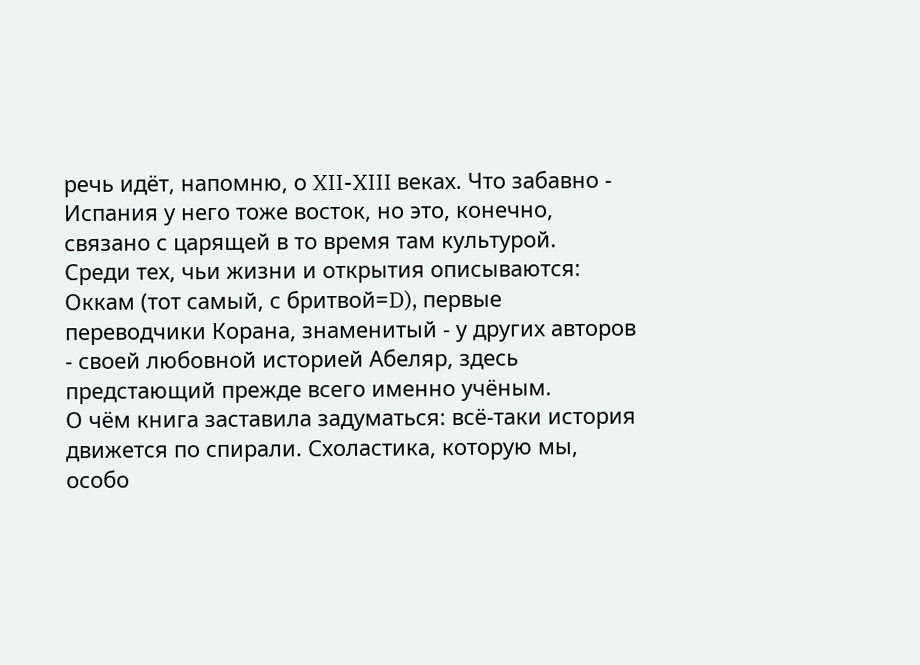речь идёт, напомню, о XII-XIII веках. Что забавно - Испания у него тоже восток, но это, конечно, связано с царящей в то время там культурой.
Среди тех, чьи жизни и открытия описываются: Оккам (тот самый, с бритвой=D), первые переводчики Корана, знаменитый - у других авторов - своей любовной историей Абеляр, здесь предстающий прежде всего именно учёным.
О чём книга заставила задуматься: всё-таки история движется по спирали. Схоластика, которую мы, особо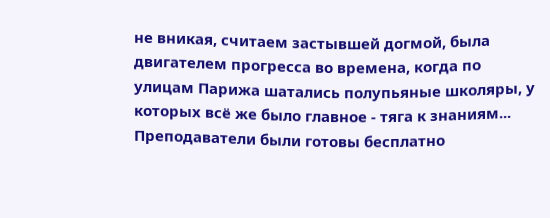не вникая, считаем застывшей догмой, была двигателем прогресса во времена, когда по улицам Парижа шатались полупьяные школяры, у которых всё же было главное - тяга к знаниям... Преподаватели были готовы бесплатно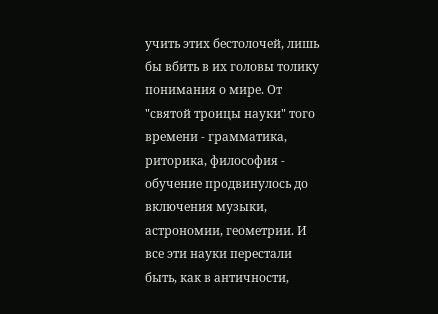учить этих бестолочей, лишь бы вбить в их головы толику понимания о мире. От "святой троицы науки" того времени - грамматика, риторика, философия - обучение продвинулось до включения музыки, астрономии, геометрии. И все эти науки перестали быть, как в античности,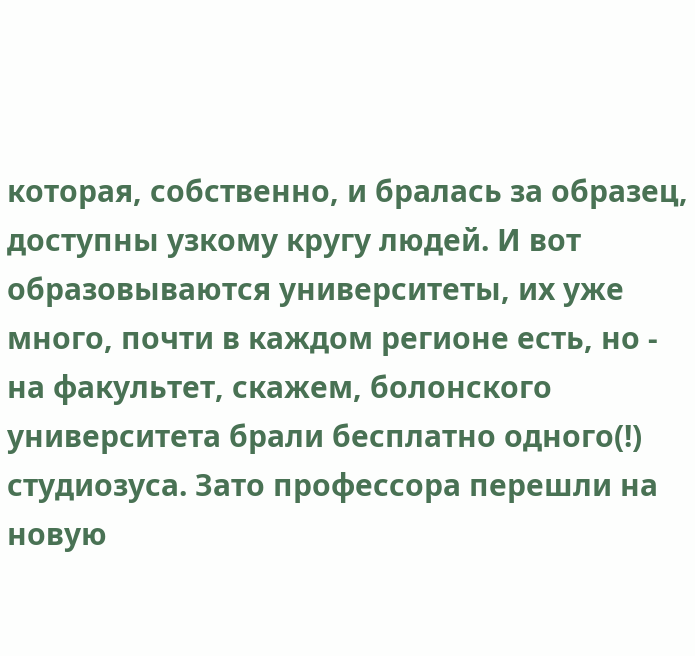которая, собственно, и бралась за образец, доступны узкому кругу людей. И вот образовываются университеты, их уже много, почти в каждом регионе есть, но - на факультет, скажем, болонского университета брали бесплатно одного(!) студиозуса. Зато профессора перешли на новую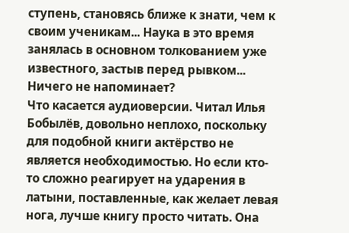ступень, становясь ближе к знати, чем к своим ученикам... Наука в это время занялась в основном толкованием уже известного, застыв перед рывком...
Ничего не напоминает?
Что касается аудиоверсии. Читал Илья Бобылёв, довольно неплохо, поскольку для подобной книги актёрство не является необходимостью. Но если кто-то сложно реагирует на ударения в латыни, поставленные, как желает левая нога, лучше книгу просто читать. Она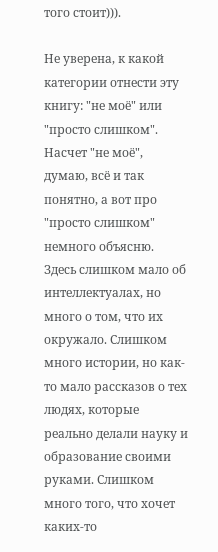того стоит))).

Не уверена, к какой категории отнести эту книгу: "не моё" или "просто слишком". Насчет "не моё", думаю, всё и так понятно, а вот про "просто слишком" немного объясню.
Здесь слишком мало об интеллектуалах, но много о том, что их окружало. Слишком много истории, но как-то мало рассказов о тех людях, которые реально делали науку и образование своими руками. Слишком много того, что хочет каких-то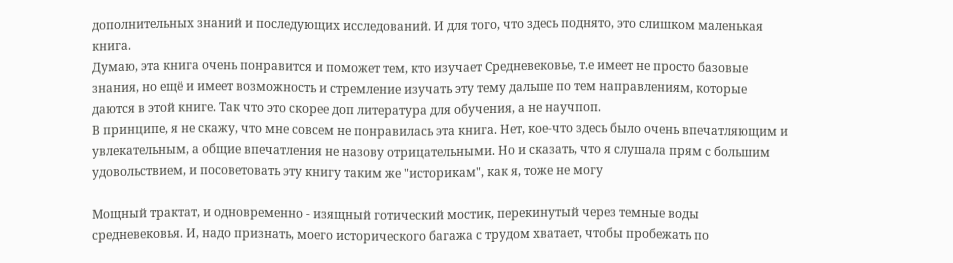дополнительных знаний и последующих исследований. И для того, что здесь поднято, это слишком маленькая книга.
Думаю, эта книга очень понравится и поможет тем, кто изучает Средневековье, т.е имеет не просто базовые знания, но ещё и имеет возможность и стремление изучать эту тему дальше по тем направлениям, которые даются в этой книге. Так что это скорее доп литература для обучения, а не научпоп.
В принципе, я не скажу, что мне совсем не понравилась эта книга. Нет, кое-что здесь было очень впечатляющим и увлекательным, а общие впечатления не назову отрицательными. Но и сказать, что я слушала прям с большим удовольствием, и посоветовать эту книгу таким же "историкам", как я, тоже не могу

Мощный трактат, и одновременно - изящный готический мостик, перекинутый через темные воды средневековья. И, надо признать, моего исторического багажа с трудом хватает, чтобы пробежать по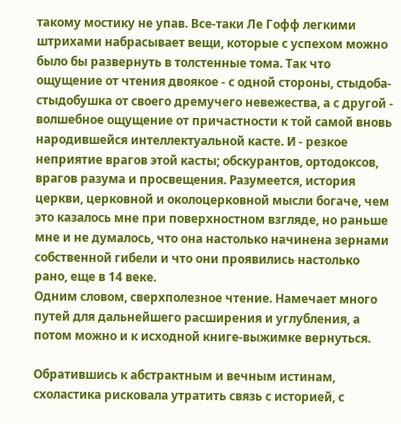такому мостику не упав. Все-таки Ле Гофф легкими штрихами набрасывает вещи, которые с успехом можно было бы развернуть в толстенные тома. Так что ощущение от чтения двоякое - с одной стороны, стыдоба-стыдобушка от своего дремучего невежества, а с другой - волшебное ощущение от причастности к той самой вновь народившейся интеллектуальной касте. И - резкое неприятие врагов этой касты; обскурантов, ортодоксов, врагов разума и просвещения. Разумеется, история церкви, церковной и околоцерковной мысли богаче, чем это казалось мне при поверхностном взгляде, но раньше мне и не думалось, что она настолько начинена зернами собственной гибели и что они проявились настолько рано, еще в 14 веке.
Одним словом, сверхполезное чтение. Намечает много путей для дальнейшего расширения и углубления, а потом можно и к исходной книге-выжимке вернуться.

Обратившись к абстрактным и вечным истинам, схоластика рисковала утратить связь с историей, с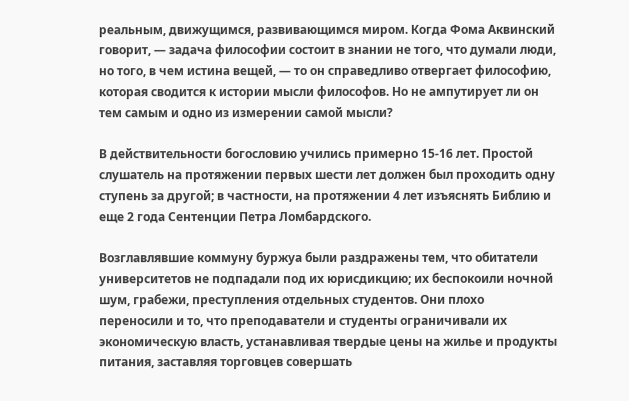реальным, движущимся, paзвивающимся миром. Когда Фома Аквинский говорит, — задача философии состоит в знании не того, что думали люди, но того, в чем истина вещей, — то он справедливо отвергает философию, которая сводится к истории мысли философов. Но не ампутирует ли он тем самым и одно из измерении самой мысли?

В действительности богословию учились примерно 15-16 лет. Простой слушатель на протяжении первых шести лет должен был проходить одну ступень за другой; в частности, на протяжении 4 лет изъяснять Библию и еще 2 года Сентенции Петра Ломбардского.

Возглавлявшие коммуну буржуа были раздражены тем, что обитатели университетов не подпадали под их юрисдикцию; их беспокоили ночной шум, грабежи, преступления отдельных студентов. Они плохо переносили и то, что преподаватели и студенты ограничивали их экономическую власть, устанавливая твердые цены на жилье и продукты питания, заставляя торговцев совершать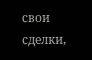свои сделки,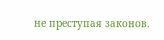не преступая законов.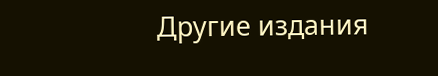Другие издания